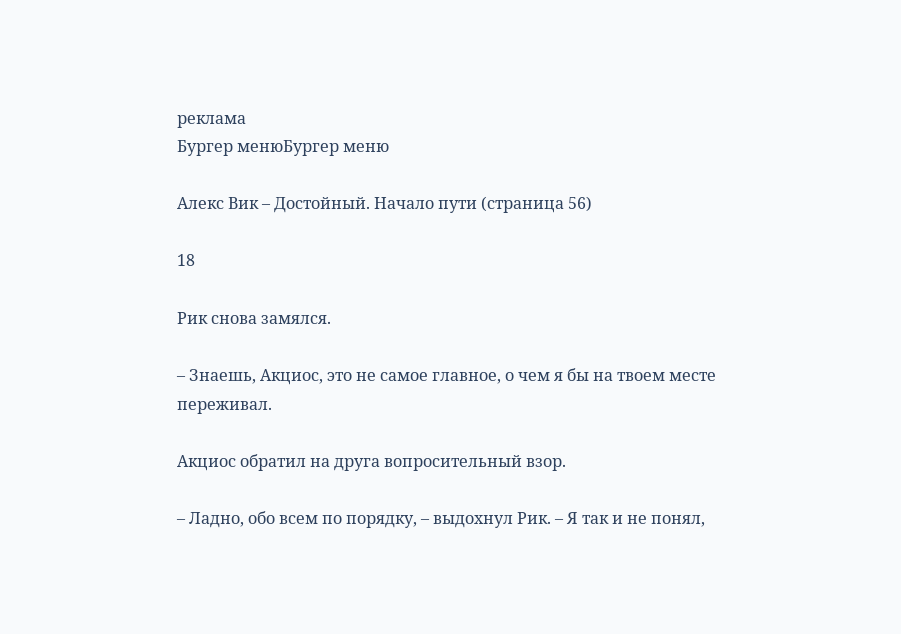реклама
Бургер менюБургер меню

Алекс Вик – Достойный. Начало пути (страница 56)

18

Рик снова замялся.

– Знаешь, Акциос, это не самое главное, о чем я бы на твоем месте переживал.

Акциос обратил на друга вопросительный взор.

– Ладно, обо всем по порядку, – выдохнул Рик. – Я так и не понял,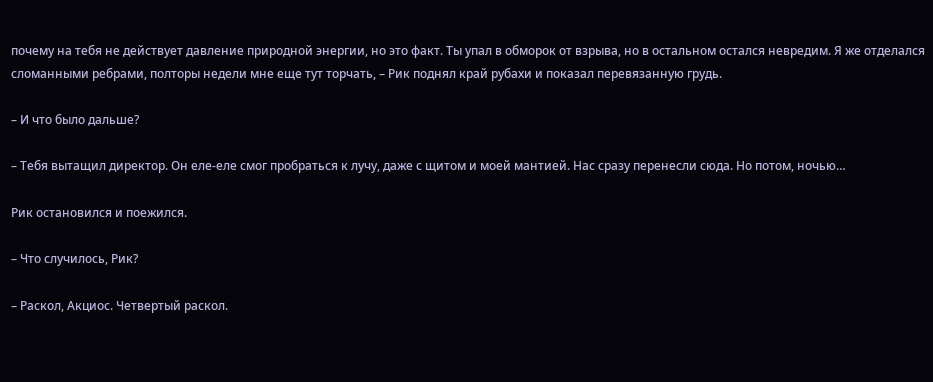почему на тебя не действует давление природной энергии, но это факт. Ты упал в обморок от взрыва, но в остальном остался невредим. Я же отделался сломанными ребрами, полторы недели мне еще тут торчать, – Рик поднял край рубахи и показал перевязанную грудь.

– И что было дальше?

– Тебя вытащил директор. Он еле-еле смог пробраться к лучу, даже с щитом и моей мантией. Нас сразу перенесли сюда. Но потом, ночью…

Рик остановился и поежился.

– Что случилось, Рик?

– Раскол, Акциос. Четвертый раскол.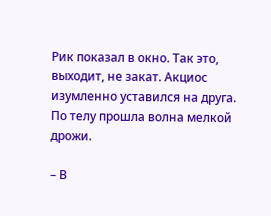Рик показал в окно. Так это, выходит, не закат. Акциос изумленно уставился на друга. По телу прошла волна мелкой дрожи.

– В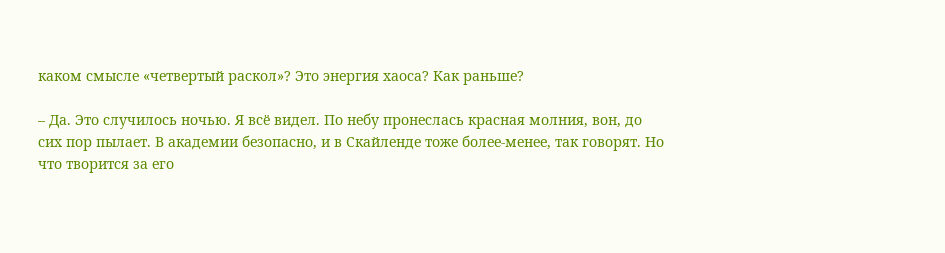каком смысле «четвертый раскол»? Это энергия хаоса? Как раньше?

– Да. Это случилось ночью. Я всё видел. По небу пронеслась красная молния, вон, до сих пор пылает. В академии безопасно, и в Скайленде тоже более-менее, так говорят. Но что творится за его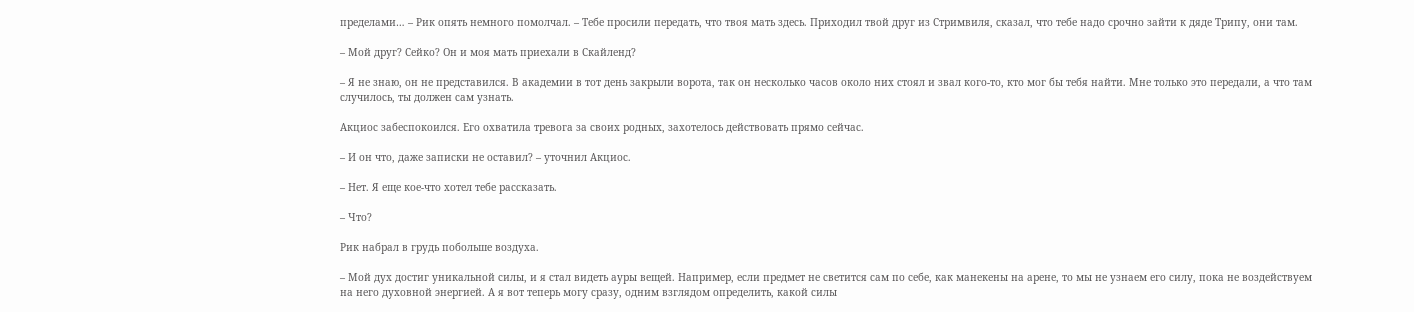пределами… – Рик опять немного помолчал. – Тебе просили передать, что твоя мать здесь. Приходил твой друг из Стримвиля, сказал, что тебе надо срочно зайти к дяде Трипу, они там.

– Мой друг? Сейко? Он и моя мать приехали в Скайленд?

– Я не знаю, он не представился. В академии в тот день закрыли ворота, так он несколько часов около них стоял и звал кого-то, кто мог бы тебя найти. Мне только это передали, а что там случилось, ты должен сам узнать.

Акциос забеспокоился. Его охватила тревога за своих родных, захотелось действовать прямо сейчас.

– И он что, даже записки не оставил? – уточнил Акциос.

– Нет. Я еще кое-что хотел тебе рассказать.

– Что?

Рик набрал в грудь побольше воздуха.

– Мой дух достиг уникальной силы, и я стал видеть ауры вещей. Например, если предмет не светится сам по себе, как манекены на арене, то мы не узнаем его силу, пока не воздействуем на него духовной энергией. А я вот теперь могу сразу, одним взглядом определить, какой силы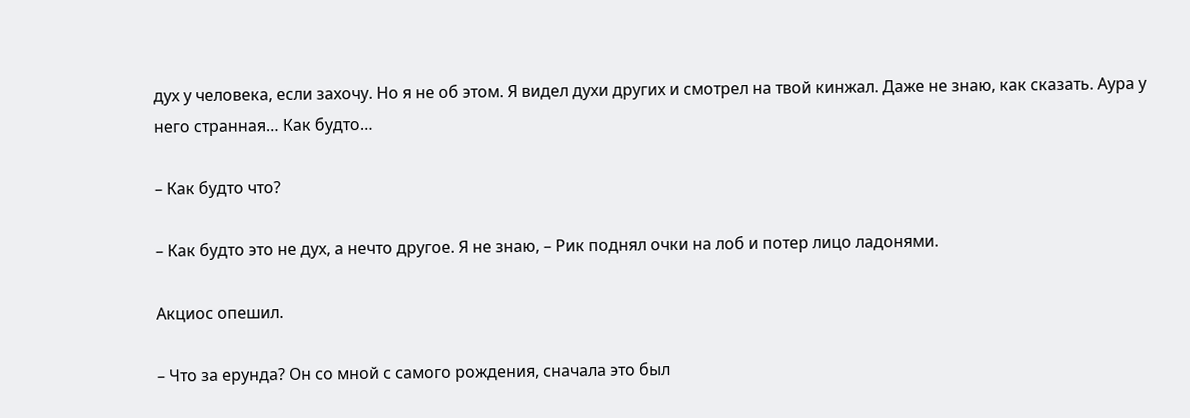дух у человека, если захочу. Но я не об этом. Я видел духи других и смотрел на твой кинжал. Даже не знаю, как сказать. Аура у него странная… Как будто…

– Как будто что?

– Как будто это не дух, а нечто другое. Я не знаю, – Рик поднял очки на лоб и потер лицо ладонями.

Акциос опешил.

– Что за ерунда? Он со мной с самого рождения, сначала это был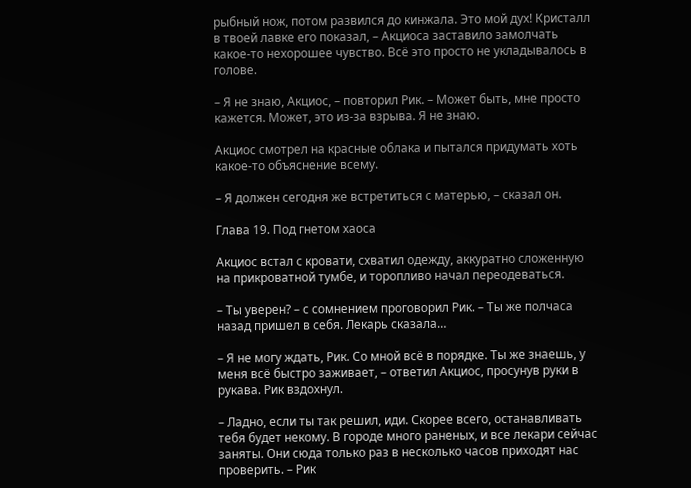рыбный нож, потом развился до кинжала. Это мой дух! Кристалл в твоей лавке его показал, – Акциоса заставило замолчать какое-то нехорошее чувство. Всё это просто не укладывалось в голове.

– Я не знаю, Акциос, – повторил Рик. – Может быть, мне просто кажется. Может, это из-за взрыва. Я не знаю.

Акциос смотрел на красные облака и пытался придумать хоть какое-то объяснение всему.

– Я должен сегодня же встретиться с матерью, – сказал он.

Глава 19. Под гнетом хаоса

Акциос встал с кровати, схватил одежду, аккуратно сложенную на прикроватной тумбе, и торопливо начал переодеваться.

– Ты уверен? – с сомнением проговорил Рик. – Ты же полчаса назад пришел в себя. Лекарь сказала…

– Я не могу ждать, Рик. Со мной всё в порядке. Ты же знаешь, у меня всё быстро заживает, – ответил Акциос, просунув руки в рукава. Рик вздохнул.

– Ладно, если ты так решил, иди. Скорее всего, останавливать тебя будет некому. В городе много раненых, и все лекари сейчас заняты. Они сюда только раз в несколько часов приходят нас проверить. – Рик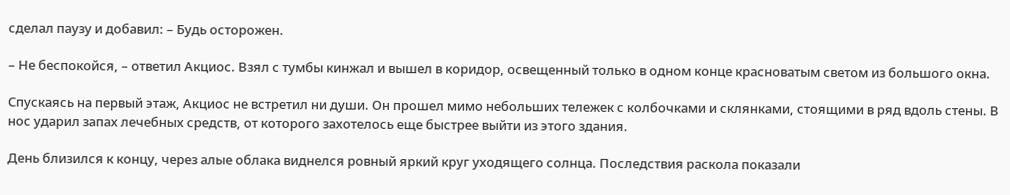сделал паузу и добавил: – Будь осторожен.

– Не беспокойся, – ответил Акциос. Взял с тумбы кинжал и вышел в коридор, освещенный только в одном конце красноватым светом из большого окна.

Спускаясь на первый этаж, Акциос не встретил ни души. Он прошел мимо небольших тележек с колбочками и склянками, стоящими в ряд вдоль стены. В нос ударил запах лечебных средств, от которого захотелось еще быстрее выйти из этого здания.

День близился к концу, через алые облака виднелся ровный яркий круг уходящего солнца. Последствия раскола показали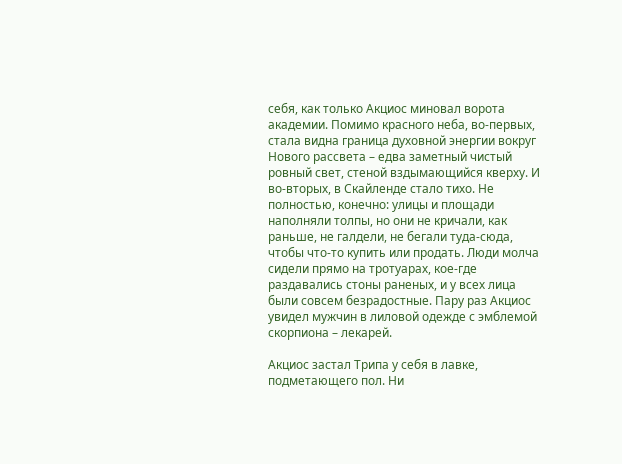себя, как только Акциос миновал ворота академии. Помимо красного неба, во-первых, стала видна граница духовной энергии вокруг Нового рассвета – едва заметный чистый ровный свет, стеной вздымающийся кверху. И во-вторых, в Скайленде стало тихо. Не полностью, конечно: улицы и площади наполняли толпы, но они не кричали, как раньше, не галдели, не бегали туда-сюда, чтобы что-то купить или продать. Люди молча сидели прямо на тротуарах, кое-где раздавались стоны раненых, и у всех лица были совсем безрадостные. Пару раз Акциос увидел мужчин в лиловой одежде с эмблемой скорпиона – лекарей.

Акциос застал Трипа у себя в лавке, подметающего пол. Ни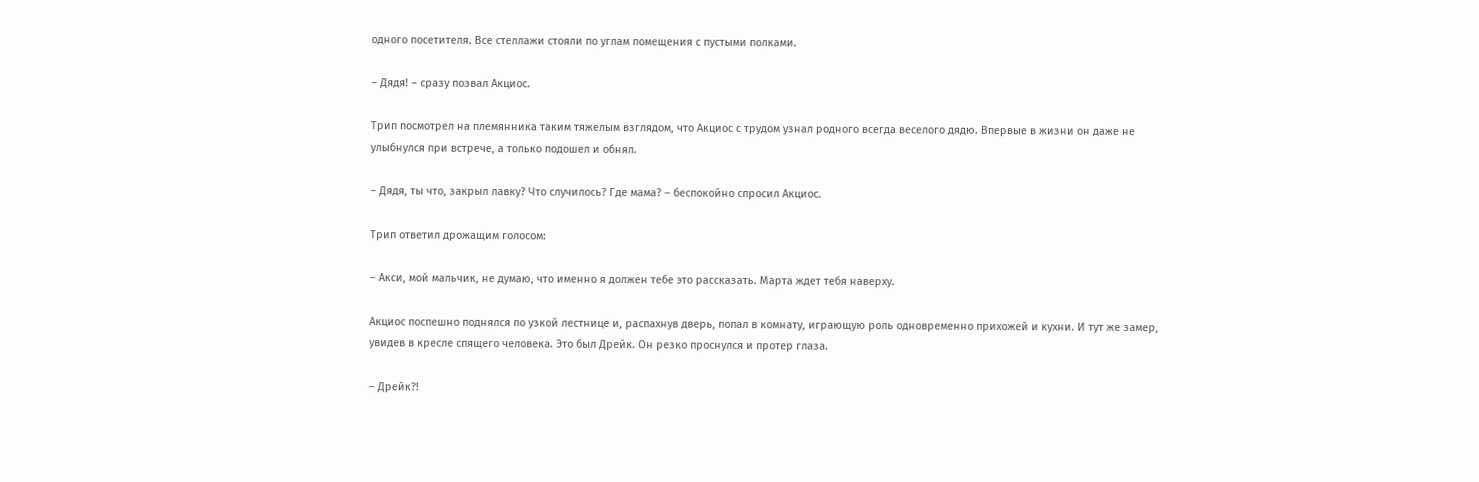одного посетителя. Все стеллажи стояли по углам помещения с пустыми полками.

– Дядя! – сразу позвал Акциос.

Трип посмотрел на племянника таким тяжелым взглядом, что Акциос с трудом узнал родного всегда веселого дядю. Впервые в жизни он даже не улыбнулся при встрече, а только подошел и обнял.

– Дядя, ты что, закрыл лавку? Что случилось? Где мама? – беспокойно спросил Акциос.

Трип ответил дрожащим голосом:

– Акси, мой мальчик, не думаю, что именно я должен тебе это рассказать. Марта ждет тебя наверху.

Акциос поспешно поднялся по узкой лестнице и, распахнув дверь, попал в комнату, играющую роль одновременно прихожей и кухни. И тут же замер, увидев в кресле спящего человека. Это был Дрейк. Он резко проснулся и протер глаза.

– Дрейк?!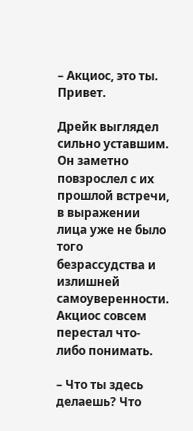– Акциос, это ты. Привет.

Дрейк выглядел сильно уставшим. Он заметно повзрослел с их прошлой встречи, в выражении лица уже не было того безрассудства и излишней самоуверенности. Акциос совсем перестал что-либо понимать.

– Что ты здесь делаешь? Что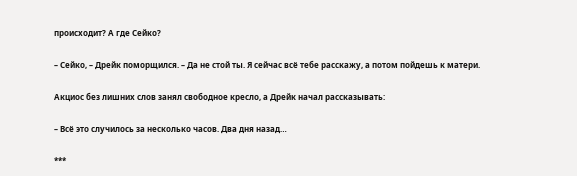происходит? А где Сейко?

– Сейко, – Дрейк поморщился. – Да не стой ты. Я сейчас всё тебе расскажу, а потом пойдешь к матери.

Акциос без лишних слов занял свободное кресло, а Дрейк начал рассказывать:

– Всё это случилось за несколько часов. Два дня назад…

***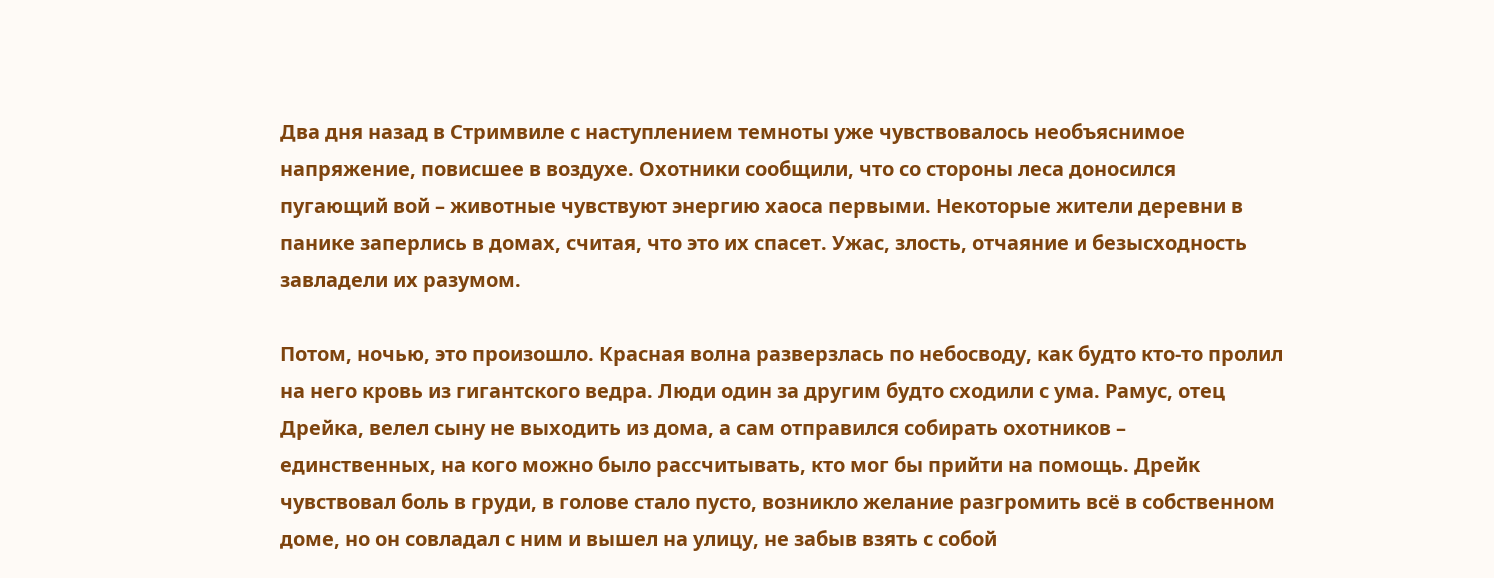Два дня назад в Стримвиле с наступлением темноты уже чувствовалось необъяснимое напряжение, повисшее в воздухе. Охотники сообщили, что со стороны леса доносился пугающий вой – животные чувствуют энергию хаоса первыми. Некоторые жители деревни в панике заперлись в домах, считая, что это их спасет. Ужас, злость, отчаяние и безысходность завладели их разумом.

Потом, ночью, это произошло. Красная волна разверзлась по небосводу, как будто кто-то пролил на него кровь из гигантского ведра. Люди один за другим будто сходили с ума. Рамус, отец Дрейка, велел сыну не выходить из дома, а сам отправился собирать охотников – единственных, на кого можно было рассчитывать, кто мог бы прийти на помощь. Дрейк чувствовал боль в груди, в голове стало пусто, возникло желание разгромить всё в собственном доме, но он совладал с ним и вышел на улицу, не забыв взять с собой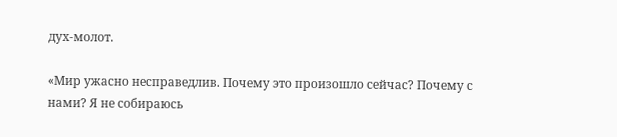дух-молот.

«Мир ужасно несправедлив. Почему это произошло сейчас? Почему с нами? Я не собираюсь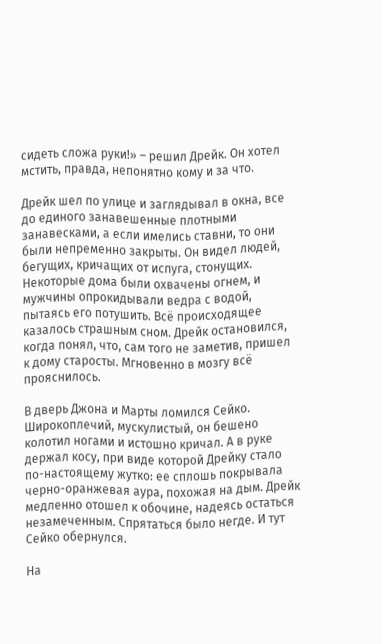сидеть сложа руки!» – решил Дрейк. Он хотел мстить, правда, непонятно кому и за что.

Дрейк шел по улице и заглядывал в окна, все до единого занавешенные плотными занавесками, а если имелись ставни, то они были непременно закрыты. Он видел людей, бегущих, кричащих от испуга, стонущих. Некоторые дома были охвачены огнем, и мужчины опрокидывали ведра с водой, пытаясь его потушить. Всё происходящее казалось страшным сном. Дрейк остановился, когда понял, что, сам того не заметив, пришел к дому старосты. Мгновенно в мозгу всё прояснилось.

В дверь Джона и Марты ломился Сейко. Широкоплечий, мускулистый, он бешено колотил ногами и истошно кричал. А в руке держал косу, при виде которой Дрейку стало по-настоящему жутко: ее сплошь покрывала черно-оранжевая аура, похожая на дым. Дрейк медленно отошел к обочине, надеясь остаться незамеченным. Спрятаться было негде. И тут Сейко обернулся.

На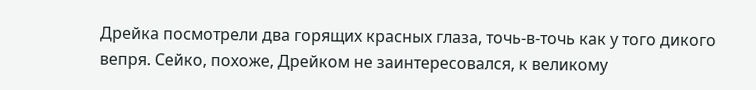Дрейка посмотрели два горящих красных глаза, точь-в-точь как у того дикого вепря. Сейко, похоже, Дрейком не заинтересовался, к великому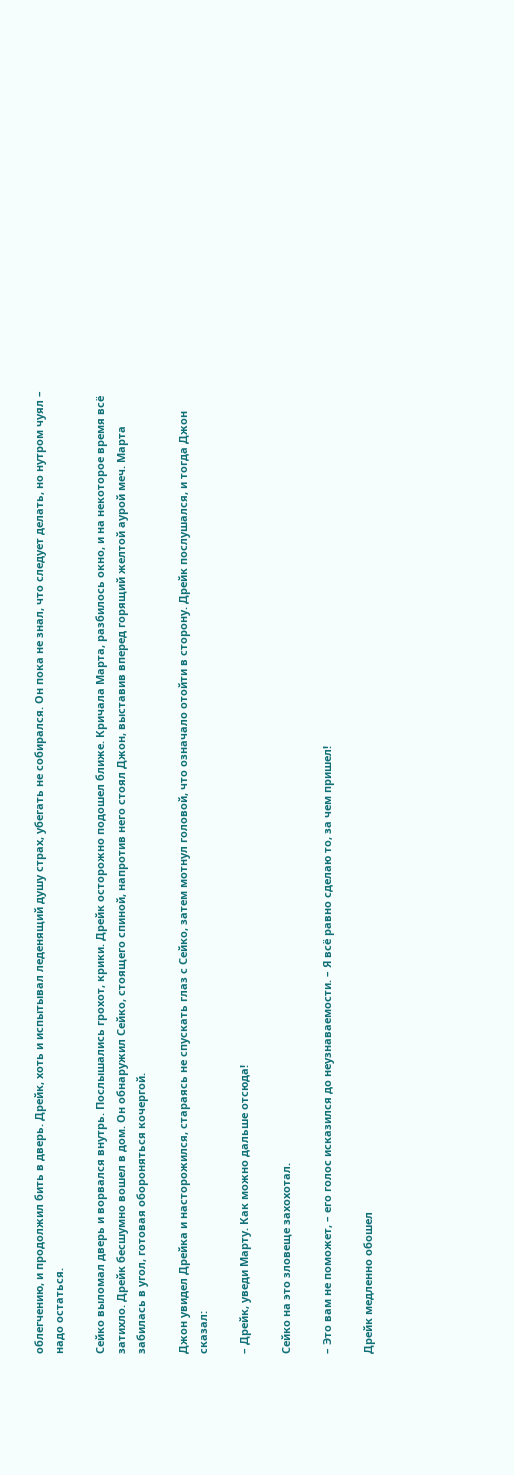облегчению, и продолжил бить в дверь. Дрейк, хоть и испытывал леденящий душу страх, убегать не собирался. Он пока не знал, что следует делать, но нутром чуял – надо остаться.

Сейко выломал дверь и ворвался внутрь. Послышались грохот, крики. Дрейк осторожно подошел ближе. Кричала Марта, разбилось окно, и на некоторое время всё затихло. Дрейк бесшумно вошел в дом. Он обнаружил Сейко, стоящего спиной, напротив него стоял Джон, выставив вперед горящий желтой аурой меч. Марта забилась в угол, готовая обороняться кочергой.

Джон увидел Дрейка и насторожился, стараясь не спускать глаз с Сейко, затем мотнул головой, что означало отойти в сторону. Дрейк послушался, и тогда Джон сказал:

– Дрейк, уведи Марту. Как можно дальше отсюда!

Сейко на это зловеще захохотал.

– Это вам не поможет, – его голос исказился до неузнаваемости. – Я всё равно сделаю то, за чем пришел!

Дрейк медленно обошел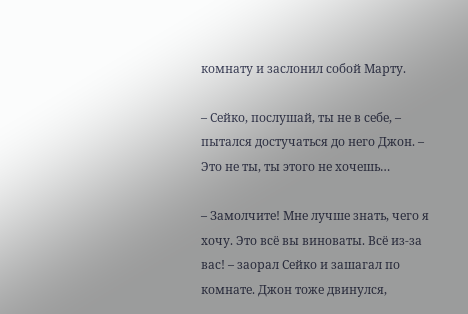комнату и заслонил собой Марту.

– Сейко, послушай, ты не в себе, – пытался достучаться до него Джон. – Это не ты, ты этого не хочешь…

– Замолчите! Мне лучше знать, чего я хочу. Это всё вы виноваты. Всё из-за вас! – заорал Сейко и зашагал по комнате. Джон тоже двинулся,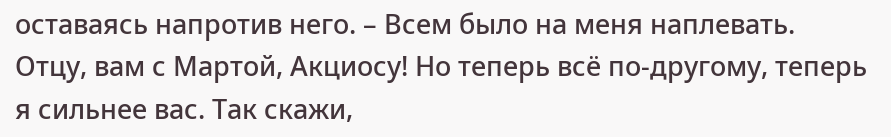оставаясь напротив него. – Всем было на меня наплевать. Отцу, вам с Мартой, Акциосу! Но теперь всё по-другому, теперь я сильнее вас. Так скажи,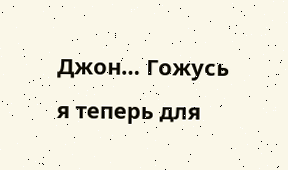Джон… Гожусь я теперь для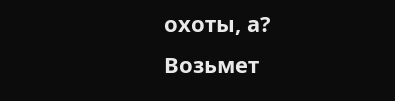охоты, а? Возьмет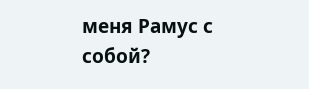меня Рамус с собой?